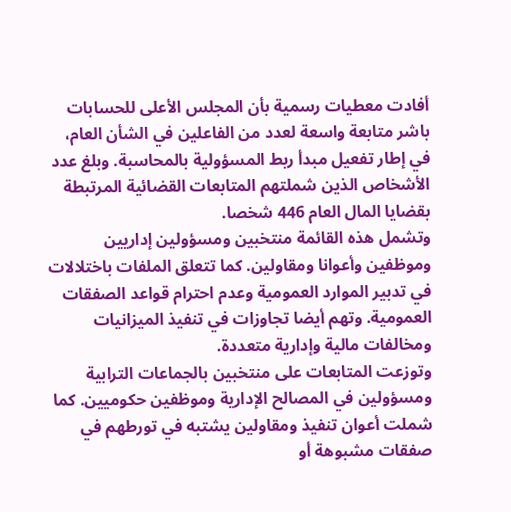أفادت معطيات رسمية بأن المجلس الأعلى للحسابات باشر متابعة واسعة لعدد من الفاعلين في الشأن العام، في إطار تفعيل مبدأ ربط المسؤولية بالمحاسبة. وبلغ عدد الأشخاص الذين شملتهم المتابعات القضائية المرتبطة بقضايا المال العام 446 شخصا.
وتشمل هذه القائمة منتخبين ومسؤولين إداريين وموظفين وأعوانا ومقاولين. كما تتعلق الملفات باختلالات في تدبير الموارد العمومية وعدم احترام قواعد الصفقات العمومية. وتهم أيضا تجاوزات في تنفيذ الميزانيات ومخالفات مالية وإدارية متعددة.
وتوزعت المتابعات على منتخبين بالجماعات الترابية ومسؤولين في المصالح الإدارية وموظفين حكوميين. كما شملت أعوان تنفيذ ومقاولين يشتبه في تورطهم في صفقات مشبوهة أو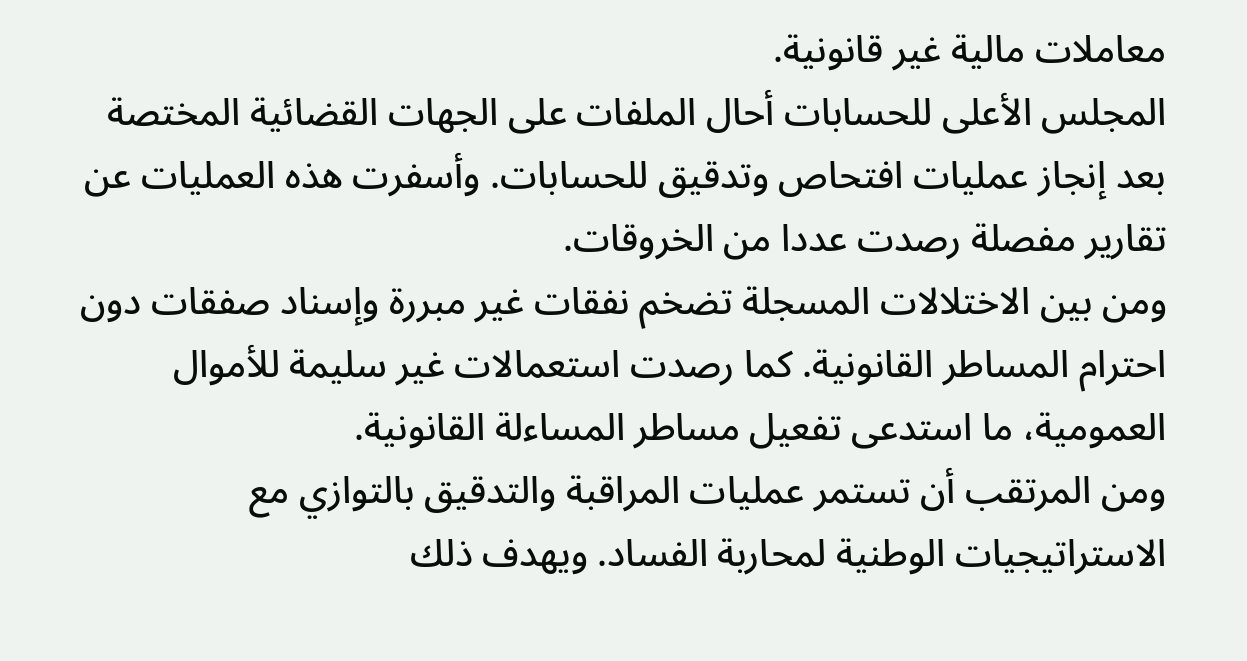معاملات مالية غير قانونية.
المجلس الأعلى للحسابات أحال الملفات على الجهات القضائية المختصة بعد إنجاز عمليات افتحاص وتدقيق للحسابات. وأسفرت هذه العمليات عن تقارير مفصلة رصدت عددا من الخروقات.
ومن بين الاختلالات المسجلة تضخم نفقات غير مبررة وإسناد صفقات دون احترام المساطر القانونية. كما رصدت استعمالات غير سليمة للأموال العمومية، ما استدعى تفعيل مساطر المساءلة القانونية.
ومن المرتقب أن تستمر عمليات المراقبة والتدقيق بالتوازي مع الاستراتيجيات الوطنية لمحاربة الفساد. ويهدف ذلك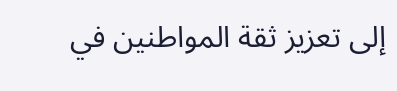إلى تعزيز ثقة المواطنين في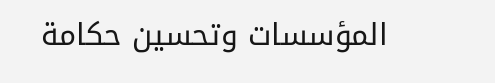المؤسسات وتحسين حكامة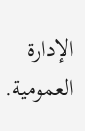الإدارة العمومية.